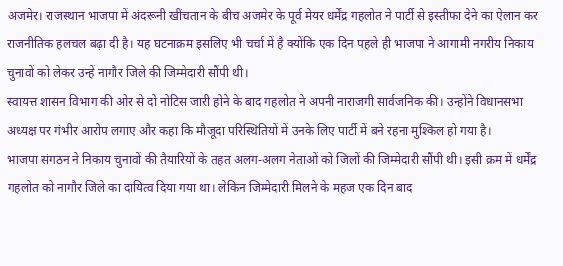अजमेर। राजस्थान भाजपा में अंदरूनी खींचतान के बीच अजमेर के पूर्व मेयर धर्मेंद्र गहलोत ने पार्टी से इस्तीफा देने का ऐलान कर राजनीतिक हलचल बढ़ा दी है। यह घटनाक्रम इसलिए भी चर्चा में है क्योंकि एक दिन पहले ही भाजपा ने आगामी नगरीय निकाय चुनावों को लेकर उन्हें नागौर जिले की जिम्मेदारी सौंपी थी।
स्वायत्त शासन विभाग की ओर से दो नोटिस जारी होने के बाद गहलोत ने अपनी नाराजगी सार्वजनिक की। उन्होंने विधानसभा अध्यक्ष पर गंभीर आरोप लगाए और कहा कि मौजूदा परिस्थितियों में उनके लिए पार्टी में बने रहना मुश्किल हो गया है।
भाजपा संगठन ने निकाय चुनावों की तैयारियों के तहत अलग-अलग नेताओं को जिलों की जिम्मेदारी सौंपी थी। इसी क्रम में धर्मेंद्र गहलोत को नागौर जिले का दायित्व दिया गया था। लेकिन जिम्मेदारी मिलने के महज एक दिन बाद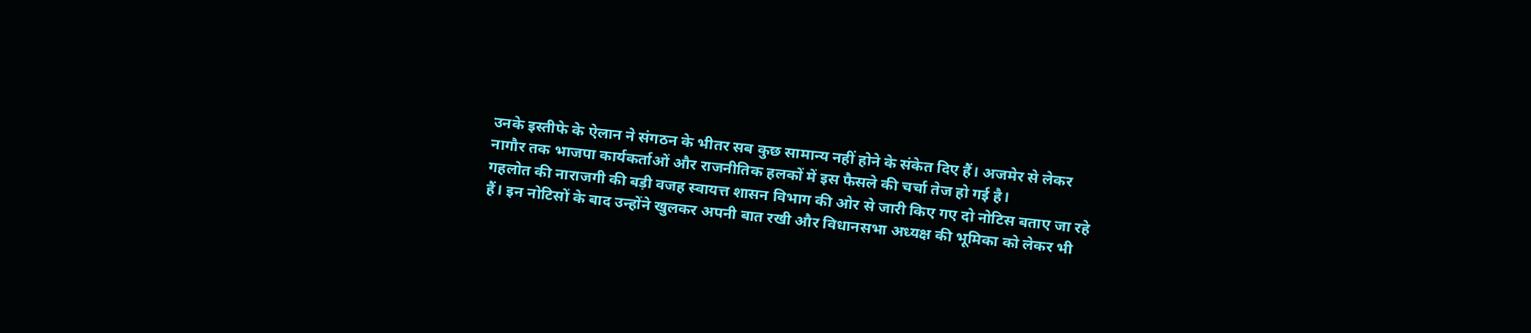उनके इस्तीफे के ऐलान ने संगठन के भीतर सब कुछ सामान्य नहीं होने के संकेत दिए हैं। अजमेर से लेकर नागौर तक भाजपा कार्यकर्ताओं और राजनीतिक हलकों में इस फैसले की चर्चा तेज हो गई है।
गहलोत की नाराजगी की बड़ी वजह स्वायत्त शासन विभाग की ओर से जारी किए गए दो नोटिस बताए जा रहे हैं। इन नोटिसों के बाद उन्होंने खुलकर अपनी बात रखी और विधानसभा अध्यक्ष की भूमिका को लेकर भी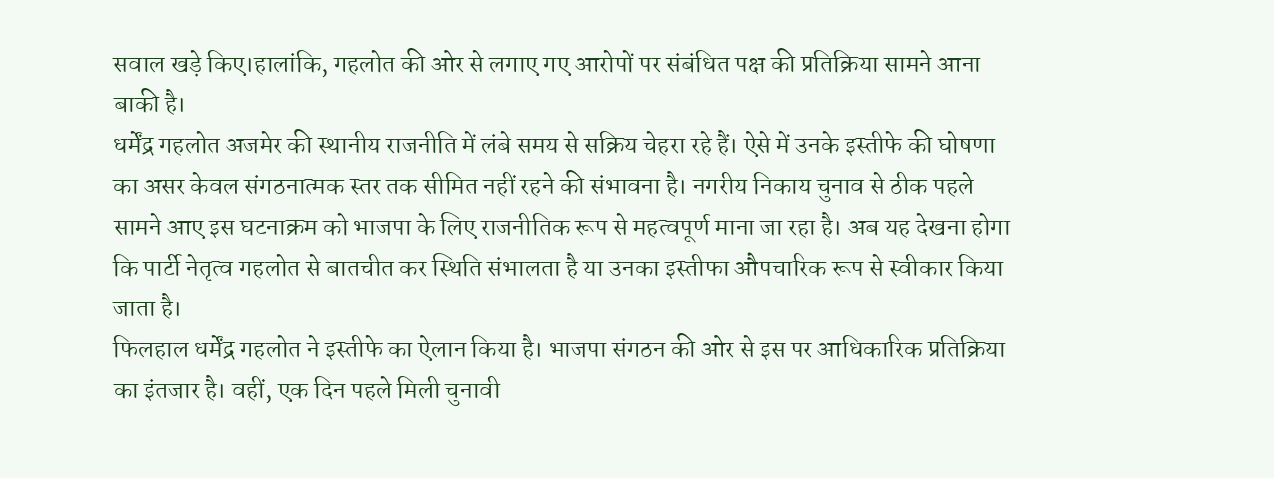सवाल खड़े किए।हालांकि, गहलोत की ओर से लगाए गए आरोपों पर संबंधित पक्ष की प्रतिक्रिया सामने आना बाकी है।
धर्मेंद्र गहलोत अजमेर की स्थानीय राजनीति में लंबे समय से सक्रिय चेहरा रहे हैं। ऐसे में उनके इस्तीफे की घोषणा का असर केवल संगठनात्मक स्तर तक सीमित नहीं रहने की संभावना है। नगरीय निकाय चुनाव से ठीक पहले सामने आए इस घटनाक्रम को भाजपा के लिए राजनीतिक रूप से महत्वपूर्ण माना जा रहा है। अब यह देखना होगा कि पार्टी नेतृत्व गहलोत से बातचीत कर स्थिति संभालता है या उनका इस्तीफा औपचारिक रूप से स्वीकार किया जाता है।
फिलहाल धर्मेंद्र गहलोत ने इस्तीफे का ऐलान किया है। भाजपा संगठन की ओर से इस पर आधिकारिक प्रतिक्रिया का इंतजार है। वहीं, एक दिन पहले मिली चुनावी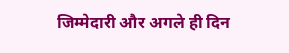जिम्मेदारी और अगले ही दिन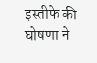इस्तीफे की घोषणा ने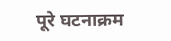पूरे घटनाक्रम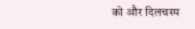को और दिलचस्प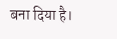बना दिया है।